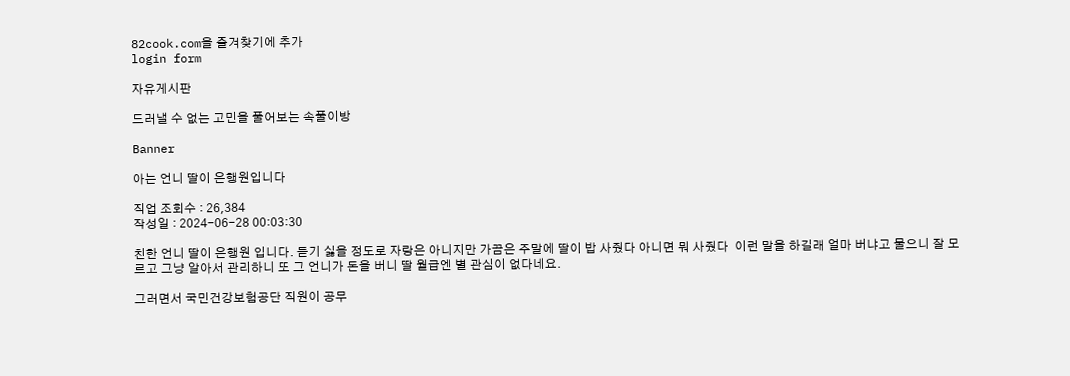82cook.com을 즐겨찾기에 추가
login form

자유게시판

드러낼 수 없는 고민을 풀어보는 속풀이방

Banner

아는 언니 딸이 은행원입니다

직업 조회수 : 26,384
작성일 : 2024-06-28 00:03:30

친한 언니 딸이 은행원 입니다. 듣기 싫을 정도로 자랑은 아니지만 가끔은 주말에 딸이 밥 사줬다 아니면 뭐 사줬다  이런 말을 하길래 얼마 버냐고 물으니 잘 모르고 그냥 알아서 관리하니 또 그 언니가 돈을 버니 딸 월급엔 별 관심이 없다네요.

그러면서 국민건강보험공단 직원이 공무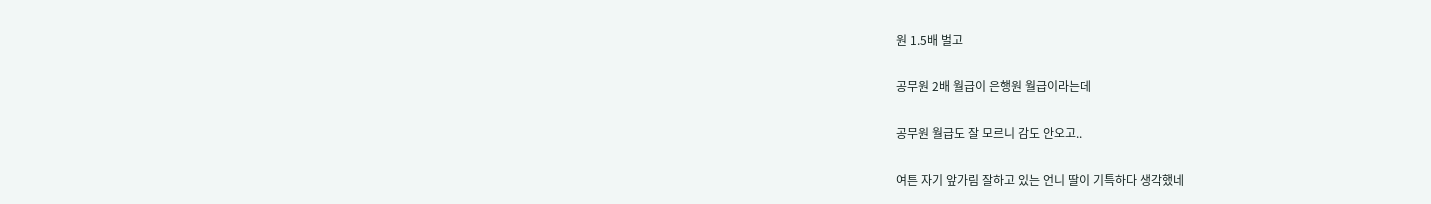원 1.5배 벌고

공무원 2배 월급이 은행원 월급이라는데

공무원 월급도 잘 모르니 감도 안오고..

여튼 자기 앞가림 잘하고 있는 언니 딸이 기특하다 생각했네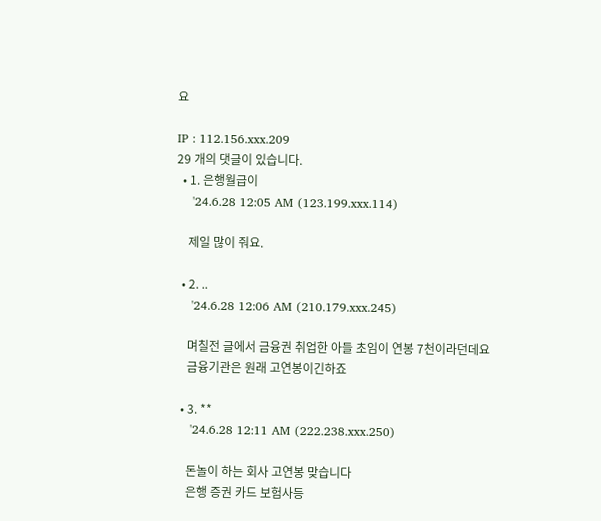요

IP : 112.156.xxx.209
29 개의 댓글이 있습니다.
  • 1. 은행월급이
    '24.6.28 12:05 AM (123.199.xxx.114)

    제일 많이 줘요.

  • 2. ..
    '24.6.28 12:06 AM (210.179.xxx.245)

    며칠전 글에서 금융권 취업한 아들 초임이 연봉 7천이라던데요
    금융기관은 원래 고연봉이긴하죠

  • 3. **
    '24.6.28 12:11 AM (222.238.xxx.250)

    돈놀이 하는 회사 고연봉 맞습니다
    은행 증권 카드 보험사등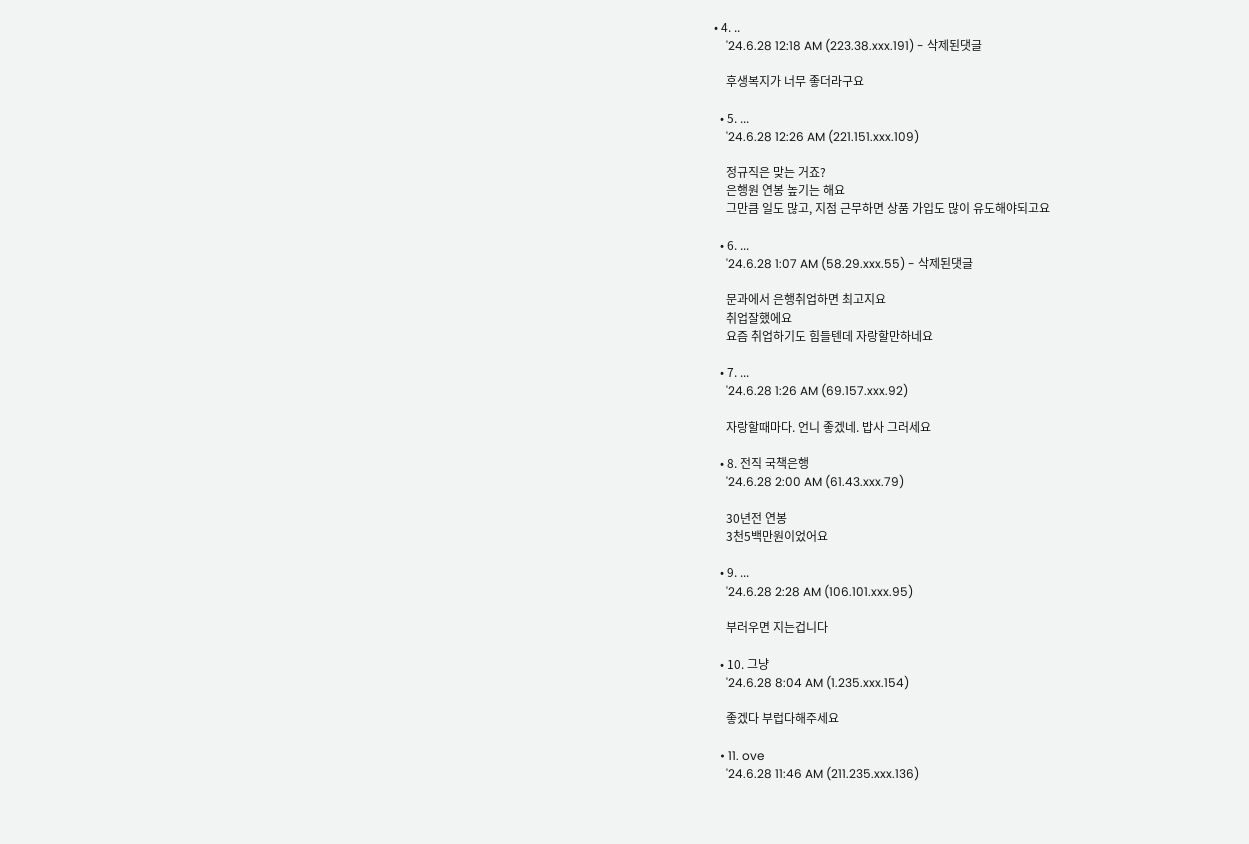• 4. ..
    '24.6.28 12:18 AM (223.38.xxx.191) - 삭제된댓글

    후생복지가 너무 좋더라구요

  • 5. ...
    '24.6.28 12:26 AM (221.151.xxx.109)

    정규직은 맞는 거죠?
    은행원 연봉 높기는 해요
    그만큼 일도 많고, 지점 근무하면 상품 가입도 많이 유도해야되고요

  • 6. ...
    '24.6.28 1:07 AM (58.29.xxx.55) - 삭제된댓글

    문과에서 은행취업하면 최고지요
    취업잘했에요
    요즘 취업하기도 힘들텐데 자랑할만하네요

  • 7. ...
    '24.6.28 1:26 AM (69.157.xxx.92)

    자랑할때마다. 언니 좋겠네. 밥사 그러세요

  • 8. 전직 국책은행
    '24.6.28 2:00 AM (61.43.xxx.79)

    30년전 연봉
    3천5백만원이었어요

  • 9. ...
    '24.6.28 2:28 AM (106.101.xxx.95)

    부러우면 지는겁니다

  • 10. 그냥
    '24.6.28 8:04 AM (1.235.xxx.154)

    좋겠다 부럽다해주세요

  • 11. ove
    '24.6.28 11:46 AM (211.235.xxx.136)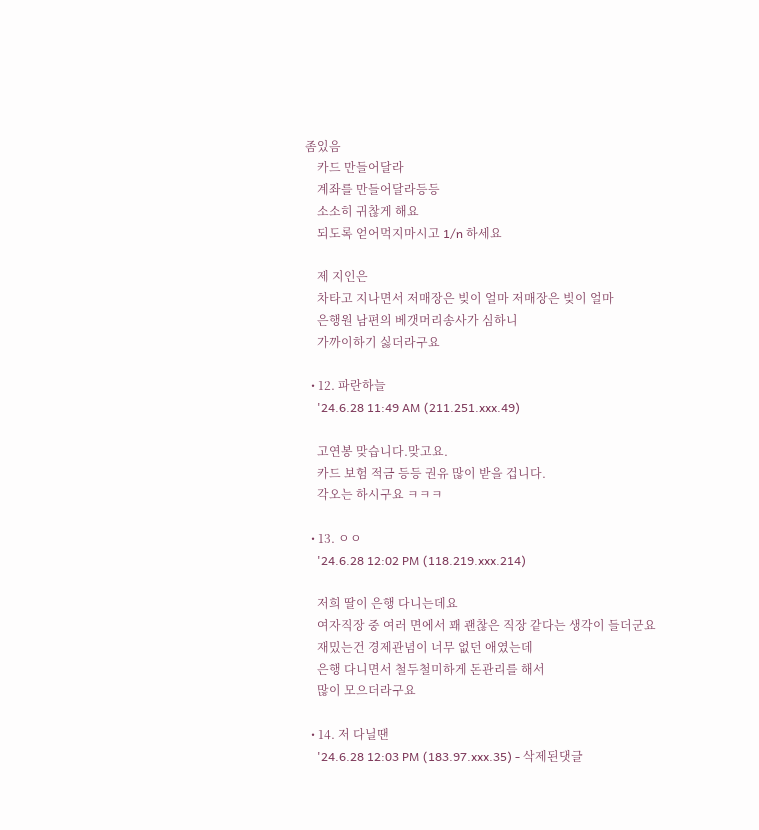좀있음
    카드 만들어달라
    계좌를 만들어달라등등
    소소히 귀찮게 해요
    되도록 얻어먹지마시고 1/n 하세요

    제 지인은
    차타고 지나면서 저매장은 빚이 얼마 저매장은 빚이 얼마
    은행원 남편의 베갯머리송사가 심하니
    가까이하기 싫더라구요

  • 12. 파란하늘
    '24.6.28 11:49 AM (211.251.xxx.49)

    고연봉 맞습니다.맞고요.
    카드 보험 적금 등등 권유 많이 받을 겁니다.
    각오는 하시구요 ㅋㅋㅋ

  • 13. ㅇㅇ
    '24.6.28 12:02 PM (118.219.xxx.214)

    저희 딸이 은행 다니는데요
    여자직장 중 여러 면에서 꽤 괜찮은 직장 같다는 생각이 들더군요
    재밌는건 경제관념이 너무 없던 애였는데
    은행 다니면서 철두철미하게 돈관리를 해서
    많이 모으더라구요

  • 14. 저 다닐땐
    '24.6.28 12:03 PM (183.97.xxx.35) - 삭제된댓글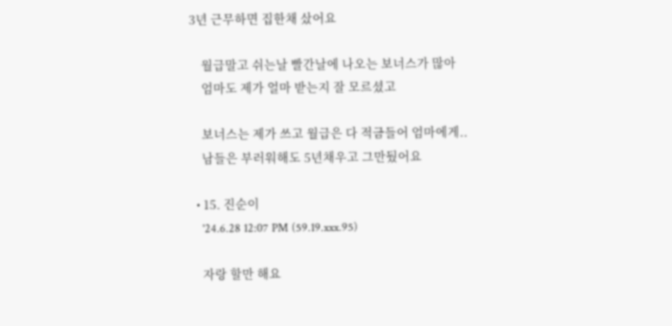3년 근무하면 집한채 샀어요

    월급말고 쉬는날 빨간날에 나오는 보너스가 많아
    엄마도 제가 얼마 받는지 잘 모르셨고

    보너스는 제가 쓰고 월급은 다 적금들어 엄마에게..
    남들은 부러워해도 5년채우고 그만뒀어요

  • 15. 진순이
    '24.6.28 12:07 PM (59.19.xxx.95)

    자랑 할만 해요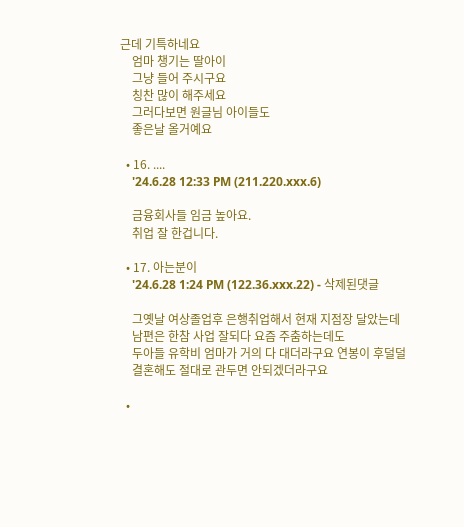근데 기특하네요
    엄마 챙기는 딸아이
    그냥 들어 주시구요
    칭찬 많이 해주세요
    그러다보면 원글님 아이들도
    좋은날 올거예요

  • 16. ....
    '24.6.28 12:33 PM (211.220.xxx.6)

    금융회사들 임금 높아요.
    취업 잘 한겁니다.

  • 17. 아는분이
    '24.6.28 1:24 PM (122.36.xxx.22) - 삭제된댓글

    그옛날 여상졸업후 은행취업해서 현재 지점장 달았는데
    남편은 한참 사업 잘되다 요즘 주춤하는데도
    두아들 유학비 엄마가 거의 다 대더라구요 연봉이 후덜덜
    결혼해도 절대로 관두면 안되겠더라구요

  •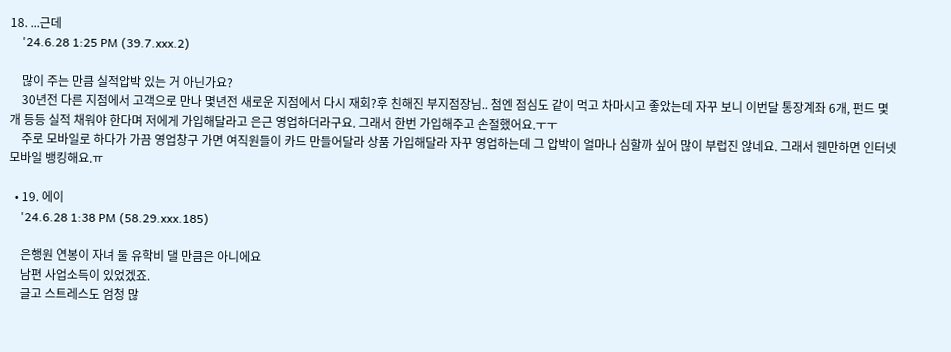18. ...근데
    '24.6.28 1:25 PM (39.7.xxx.2)

    많이 주는 만큼 실적압박 있는 거 아닌가요?
    30년전 다른 지점에서 고객으로 만나 몇년전 새로운 지점에서 다시 재회?후 친해진 부지점장님.. 첨엔 점심도 같이 먹고 차마시고 좋았는데 자꾸 보니 이번달 통장계좌 6개, 펀드 몇개 등등 실적 채워야 한다며 저에게 가입해달라고 은근 영업하더라구요. 그래서 한번 가입해주고 손절했어요.ㅜㅜ
    주로 모바일로 하다가 가끔 영업창구 가면 여직원들이 카드 만들어달라 상품 가입해달라 자꾸 영업하는데 그 압박이 얼마나 심할까 싶어 많이 부럽진 않네요. 그래서 웬만하면 인터넷 모바일 뱅킹해요.ㅠ

  • 19. 에이
    '24.6.28 1:38 PM (58.29.xxx.185)

    은행원 연봉이 자녀 둘 유학비 댈 만큼은 아니에요
    남편 사업소득이 있었겠죠.
    글고 스트레스도 엄청 많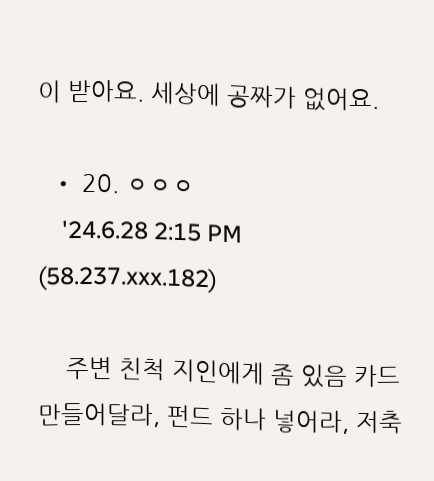이 받아요. 세상에 공짜가 없어요.

  • 20. ㅇㅇㅇ
    '24.6.28 2:15 PM (58.237.xxx.182)

    주변 친척 지인에게 좀 있음 카드 만들어달라, 펀드 하나 넣어라, 저축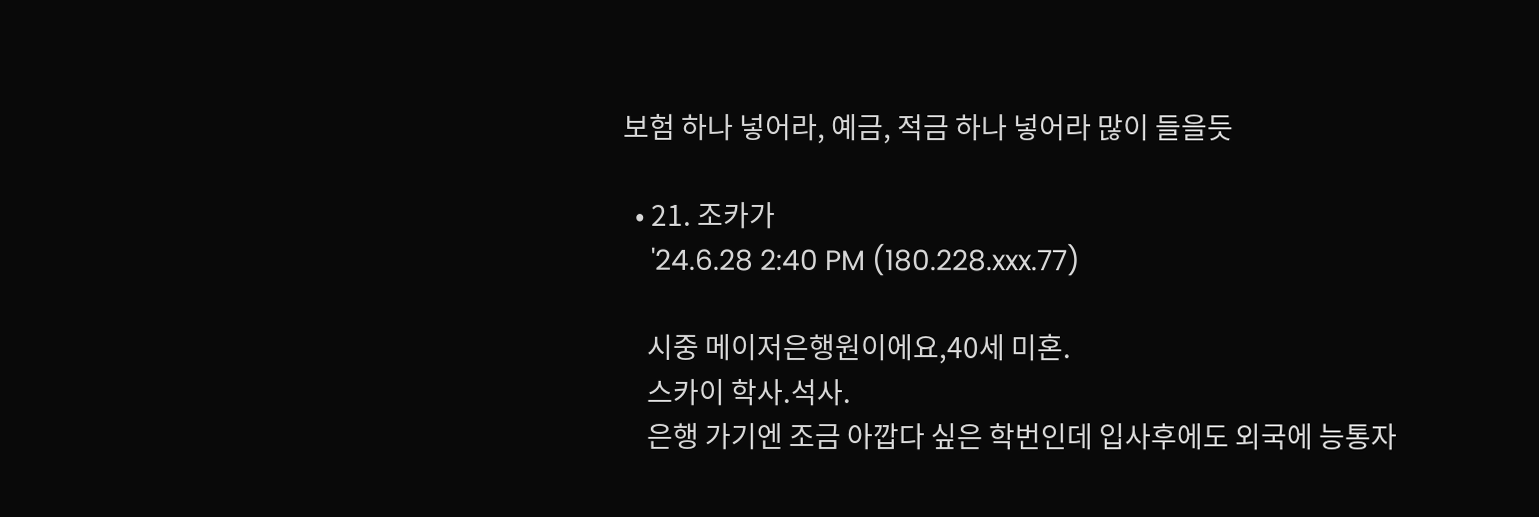보험 하나 넣어라, 예금, 적금 하나 넣어라 많이 들을듯

  • 21. 조카가
    '24.6.28 2:40 PM (180.228.xxx.77)

    시중 메이저은행원이에요,40세 미혼.
    스카이 학사.석사.
    은행 가기엔 조금 아깝다 싶은 학번인데 입사후에도 외국에 능통자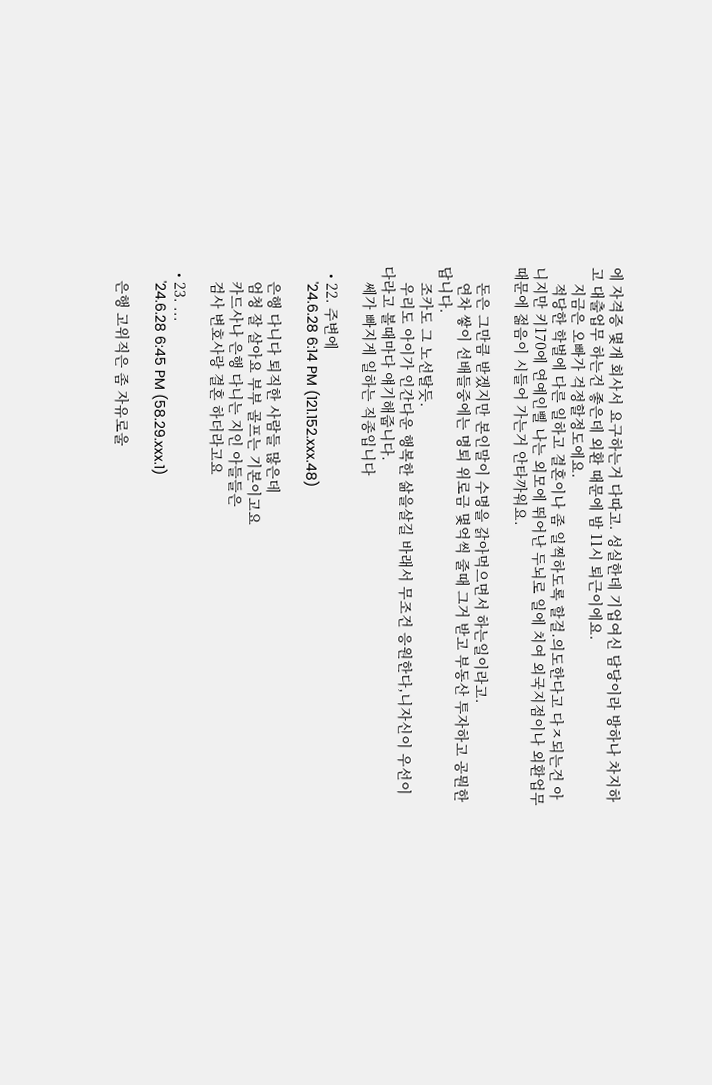에 자격증 몇개 회사서 요구하는거 다따고. 성실한데 기업여신 담당이라 방하나 차지하고 대출업무 하는건 좋은데 외환 때문에 밤 11시 퇴근이에요.
    지금은 오빠가 걱정할정도에요.
    적당한 학벌에 다른 일하고 결혼이나 좀 일찍하도록 할걸.의도한다고 다ㅈ되는건 아니지만 키170에 연예인삘 나는 외모에 뛰어난 두뇌로 일에 치여 외국지점이나 외환업무때문에 젊음이 시들어 가는거 안타까워요.

    돈은 그만큼 받겠지만 본인말이 수명을 갉아먹으면서 하는일이라고.
    연차 쌓이 선배들중에는 명퇴 위로금 몇억씩 줄때 그거 받고 부동산 투자하고 공뭔한답니다.
    조카도 그 노선탈듯.
    우리도 아이가 인간다운 행복한 삶을살길 바래서 무조건 응원한다,니자신이 우선이다라고 볼때마다 얘기해줍니다.
    쎄가 빠지게 일하는 직종입니다

  • 22. 주변에
    '24.6.28 6:14 PM (121.152.xxx.48)

    은행 다니다 퇴직한 사람들 많은데
    엄청 잘 살아요 부부 골프는 기본이고요
    카드사나 은행 다니는 지인 아들들은
    검사 변호사랑 결혼 하더라고요

  • 23. ...
    '24.6.28 6:45 PM (58.29.xxx.1)

    은행 고위직은 좀 자유로울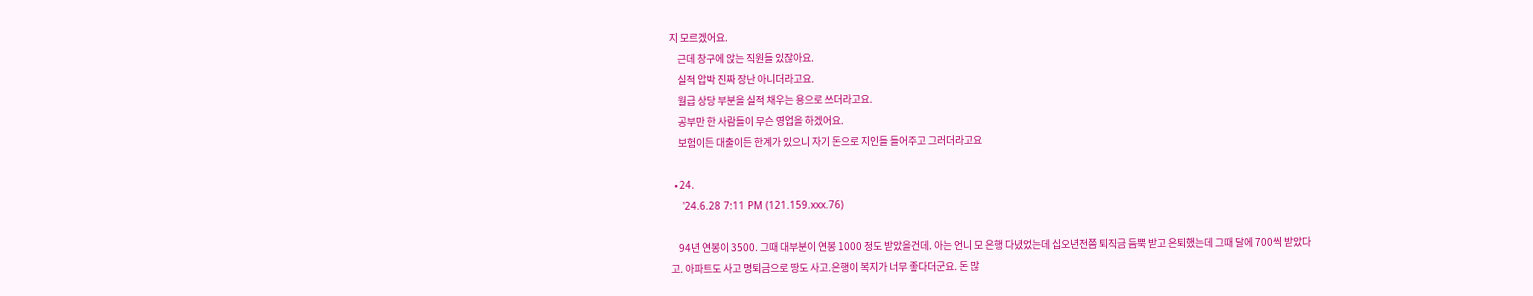지 모르겠어요.
    근데 창구에 앉는 직원들 있잖아요.
    실적 압박 진짜 장난 아니더라고요.
    월급 상당 부분을 실적 채우는 용으로 쓰더라고요.
    공부만 한 사람들이 무슨 영업을 하겠어요.
    보험이든 대출이든 한계가 있으니 자기 돈으로 지인들 들어주고 그러더라고요

  • 24.
    '24.6.28 7:11 PM (121.159.xxx.76)

    94년 연봉이 3500. 그때 대부분이 연봉 1000 정도 받았을건데. 아는 언니 모 은행 다녔었는데 십오년전쯤 퇴직금 듬뿍 받고 은퇴했는데 그때 달에 700씩 받았다고. 아파트도 사고 명퇴금으로 땅도 사고.은행이 복지가 너무 좋다더군요. 돈 많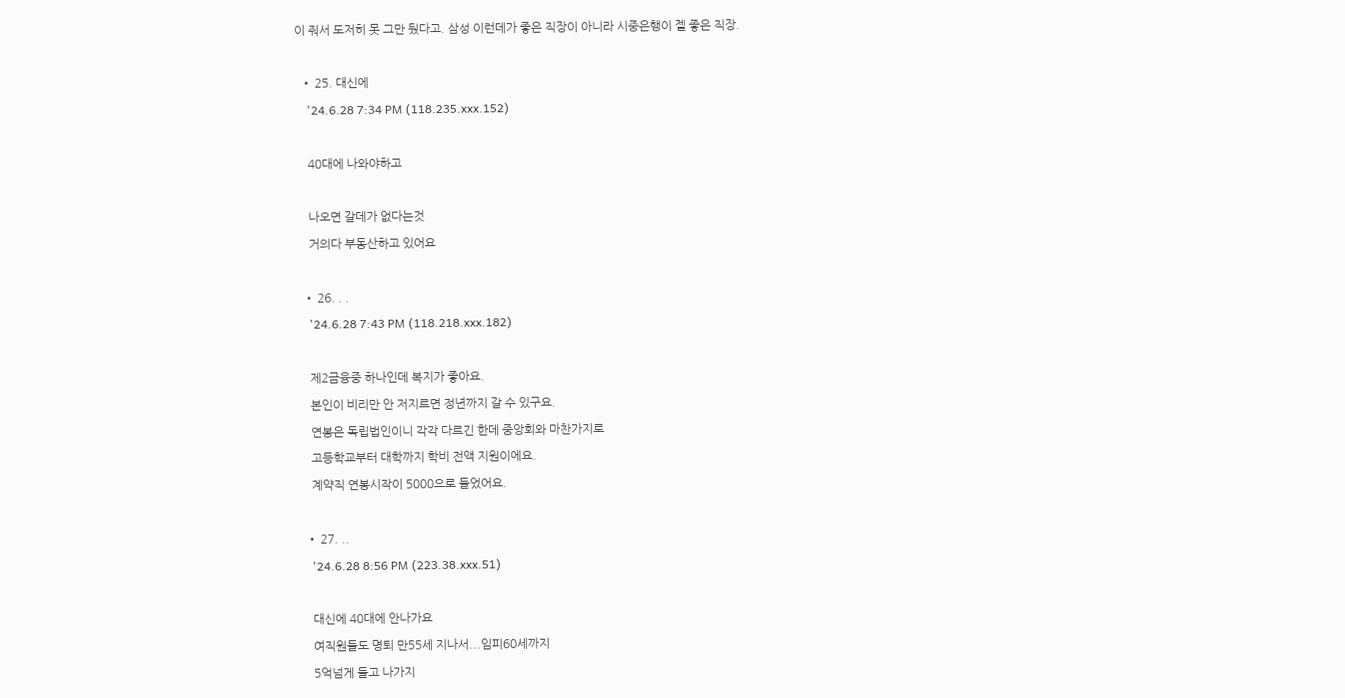이 줘서 도저히 못 그만 뒀다고. 삼성 이런데가 좋은 직장이 아니라 시중은행이 젤 좋은 직장.

  • 25. 대신에
    '24.6.28 7:34 PM (118.235.xxx.152)

    40대에 나와야하고

    나오면 갈데가 없다는것
    거의다 부동산하고 있어요

  • 26. . .
    '24.6.28 7:43 PM (118.218.xxx.182)

    제2금융중 하나인데 복지가 좋아요.
    본인이 비리만 안 저지르면 정년까지 갈 수 있구요.
    연봉은 독립법인이니 각각 다르긴 한데 중앙회와 마찬가지로
    고등학교부터 대학까지 학비 전액 지원이에요.
    계약직 연봉시작이 5000으로 들었어요.

  • 27. ..
    '24.6.28 8:56 PM (223.38.xxx.51)

    대신에 40대에 안나가요
    여직원들도 명퇴 만55세 지나서...임피60세까지
    5억넘게 들고 나가지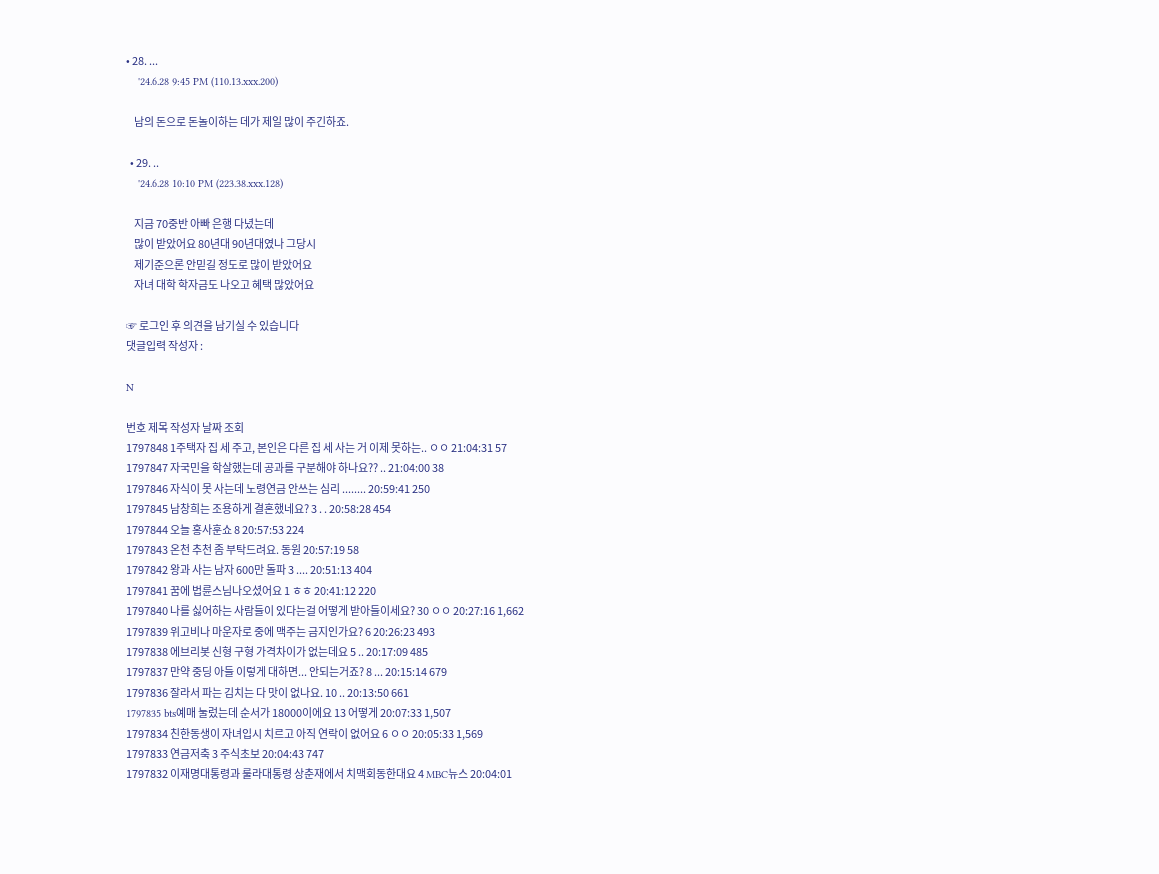• 28. ...
    '24.6.28 9:45 PM (110.13.xxx.200)

    남의 돈으로 돈놀이하는 데가 제일 많이 주긴하죠.

  • 29. ..
    '24.6.28 10:10 PM (223.38.xxx.128)

    지금 70중반 아빠 은행 다녔는데
    많이 받았어요 80년대 90년대였나 그당시
    제기준으론 안믿길 정도로 많이 받았어요
    자녀 대학 학자금도 나오고 혜택 많았어요

☞ 로그인 후 의견을 남기실 수 있습니다
댓글입력 작성자 :

N

번호 제목 작성자 날짜 조회
1797848 1주택자 집 세 주고, 본인은 다른 집 세 사는 거 이제 못하는.. ㅇㅇ 21:04:31 57
1797847 자국민을 학살했는데 공과를 구분해야 하나요?? .. 21:04:00 38
1797846 자식이 못 사는데 노령연금 안쓰는 심리 ........ 20:59:41 250
1797845 남창희는 조용하게 결혼했네요? 3 . . 20:58:28 454
1797844 오늘 홍사훈쇼 8 20:57:53 224
1797843 온천 추천 좀 부탁드려요. 동원 20:57:19 58
1797842 왕과 사는 남자 600만 돌파 3 .... 20:51:13 404
1797841 꿈에 법륜스님나오셨어요 1 ㅎㅎ 20:41:12 220
1797840 나를 싫어하는 사람들이 있다는걸 어떻게 받아들이세요? 30 ㅇㅇ 20:27:16 1,662
1797839 위고비나 마운자로 중에 맥주는 금지인가요? 6 20:26:23 493
1797838 에브리봇 신형 구형 가격차이가 없는데요 5 .. 20:17:09 485
1797837 만약 중딩 아들 이렇게 대하면... 안되는거죠? 8 ... 20:15:14 679
1797836 잘라서 파는 김치는 다 맛이 없나요. 10 .. 20:13:50 661
1797835 bts예매 눌렀는데 순서가 18000이에요 13 어떻게 20:07:33 1,507
1797834 친한동생이 자녀입시 치르고 아직 연락이 없어요 6 ㅇㅇ 20:05:33 1,569
1797833 연금저축 3 주식초보 20:04:43 747
1797832 이재명대통령과 룰라대통령 상춘재에서 치맥회동한대요 4 MBC뉴스 20:04:01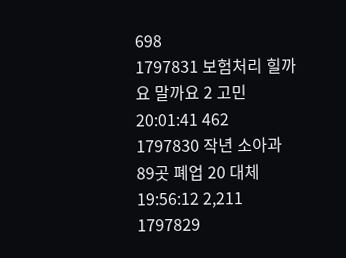698
1797831 보험처리 힐까요 말까요 2 고민 20:01:41 462
1797830 작년 소아과 89곳 폐업 20 대체 19:56:12 2,211
1797829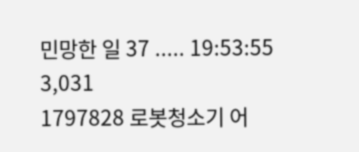민망한 일 37 ..... 19:53:55 3,031
1797828 로봇청소기 어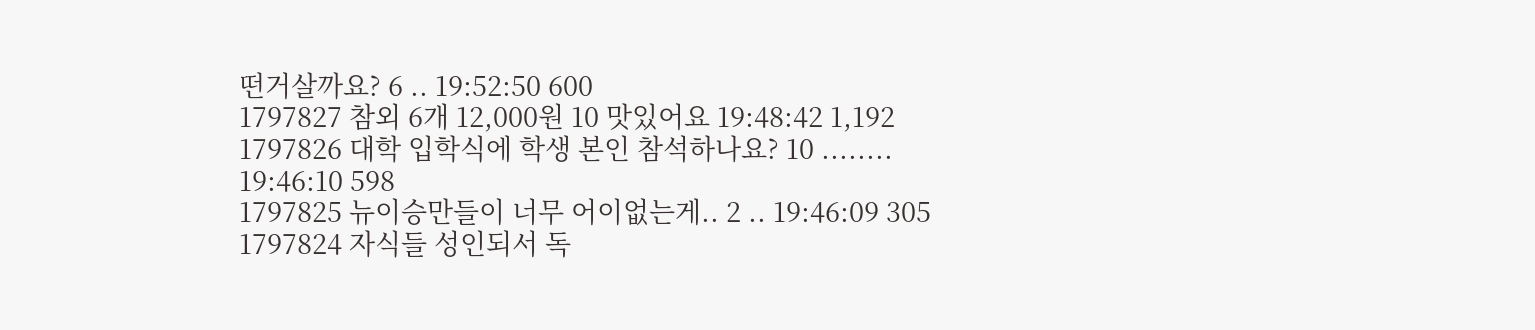떤거살까요? 6 .. 19:52:50 600
1797827 참외 6개 12,000원 10 맛있어요 19:48:42 1,192
1797826 대학 입학식에 학생 본인 참석하나요? 10 ........ 19:46:10 598
1797825 뉴이승만들이 너무 어이없는게.. 2 .. 19:46:09 305
1797824 자식들 성인되서 독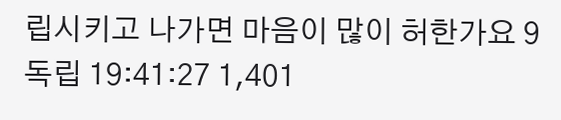립시키고 나가면 마음이 많이 허한가요 9 독립 19:41:27 1,401